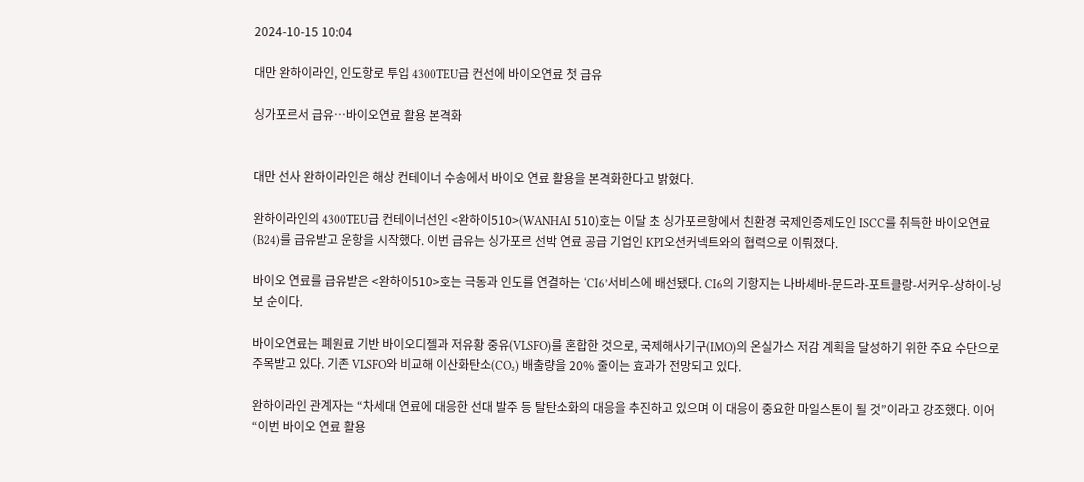2024-10-15 10:04

대만 완하이라인, 인도항로 투입 4300TEU급 컨선에 바이오연료 첫 급유

싱가포르서 급유…바이오연료 활용 본격화


대만 선사 완하이라인은 해상 컨테이너 수송에서 바이오 연료 활용을 본격화한다고 밝혔다.

완하이라인의 4300TEU급 컨테이너선인 <완하이510>(WANHAI 510)호는 이달 초 싱가포르항에서 친환경 국제인증제도인 ISCC를 취득한 바이오연료(B24)를 급유받고 운항을 시작했다. 이번 급유는 싱가포르 선박 연료 공급 기업인 KPI오션커넥트와의 협력으로 이뤄졌다.

바이오 연료를 급유받은 <완하이510>호는 극동과 인도를 연결하는 ‘CI6’서비스에 배선됐다. CI6의 기항지는 나바셰바-문드라-포트클랑-서커우-상하이-닝보 순이다.

바이오연료는 폐원료 기반 바이오디젤과 저유황 중유(VLSFO)를 혼합한 것으로, 국제해사기구(IMO)의 온실가스 저감 계획을 달성하기 위한 주요 수단으로 주목받고 있다. 기존 VLSFO와 비교해 이산화탄소(CO₂) 배출량을 20% 줄이는 효과가 전망되고 있다.

완하이라인 관계자는 “차세대 연료에 대응한 선대 발주 등 탈탄소화의 대응을 추진하고 있으며 이 대응이 중요한 마일스톤이 될 것”이라고 강조했다. 이어 “이번 바이오 연료 활용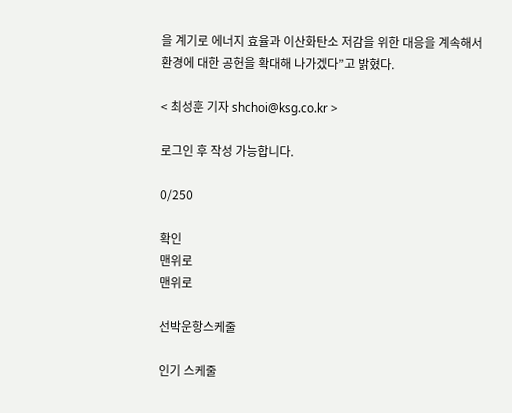을 계기로 에너지 효율과 이산화탄소 저감을 위한 대응을 계속해서 환경에 대한 공헌을 확대해 나가겠다”고 밝혔다.

< 최성훈 기자 shchoi@ksg.co.kr >

로그인 후 작성 가능합니다.

0/250

확인
맨위로
맨위로

선박운항스케줄

인기 스케줄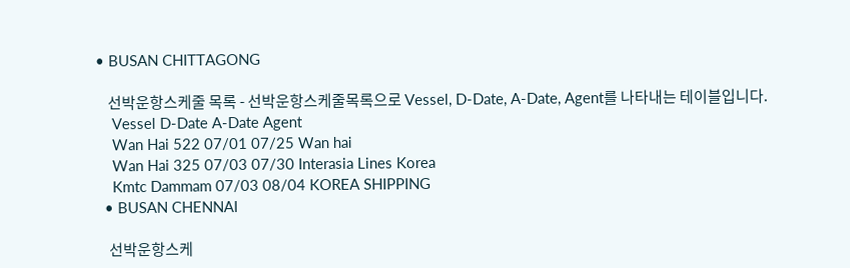• BUSAN CHITTAGONG

    선박운항스케줄 목록 - 선박운항스케줄목록으로 Vessel, D-Date, A-Date, Agent를 나타내는 테이블입니다.
    Vessel D-Date A-Date Agent
    Wan Hai 522 07/01 07/25 Wan hai
    Wan Hai 325 07/03 07/30 Interasia Lines Korea
    Kmtc Dammam 07/03 08/04 KOREA SHIPPING
  • BUSAN CHENNAI

    선박운항스케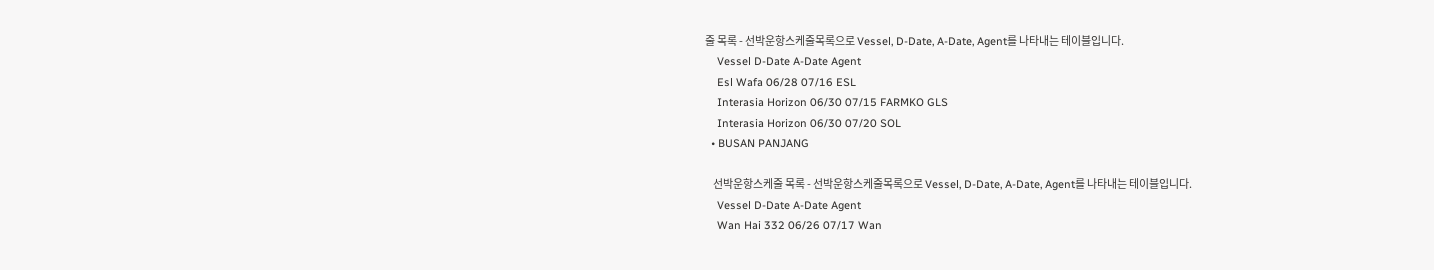줄 목록 - 선박운항스케줄목록으로 Vessel, D-Date, A-Date, Agent를 나타내는 테이블입니다.
    Vessel D-Date A-Date Agent
    Esl Wafa 06/28 07/16 ESL
    Interasia Horizon 06/30 07/15 FARMKO GLS
    Interasia Horizon 06/30 07/20 SOL
  • BUSAN PANJANG

    선박운항스케줄 목록 - 선박운항스케줄목록으로 Vessel, D-Date, A-Date, Agent를 나타내는 테이블입니다.
    Vessel D-Date A-Date Agent
    Wan Hai 332 06/26 07/17 Wan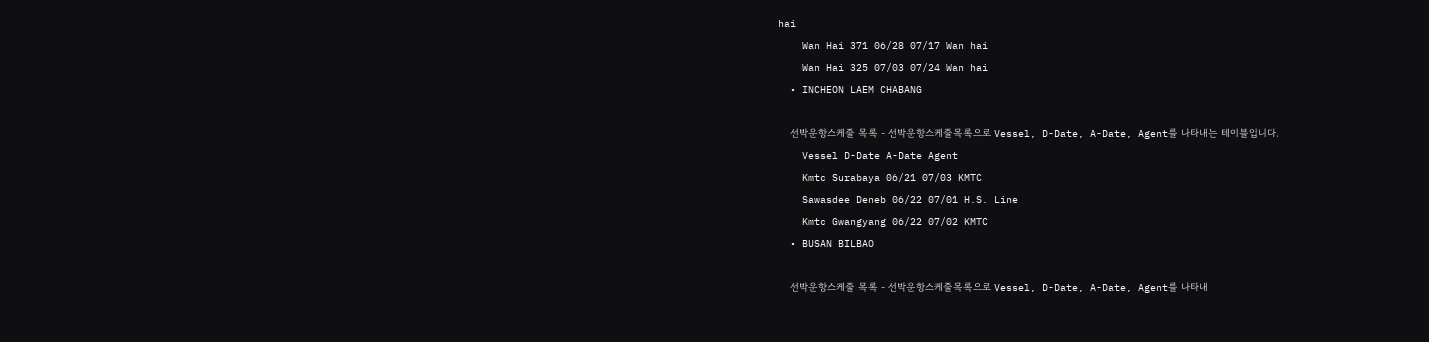hai
    Wan Hai 371 06/28 07/17 Wan hai
    Wan Hai 325 07/03 07/24 Wan hai
  • INCHEON LAEM CHABANG

    선박운항스케줄 목록 - 선박운항스케줄목록으로 Vessel, D-Date, A-Date, Agent를 나타내는 테이블입니다.
    Vessel D-Date A-Date Agent
    Kmtc Surabaya 06/21 07/03 KMTC
    Sawasdee Deneb 06/22 07/01 H.S. Line
    Kmtc Gwangyang 06/22 07/02 KMTC
  • BUSAN BILBAO

    선박운항스케줄 목록 - 선박운항스케줄목록으로 Vessel, D-Date, A-Date, Agent를 나타내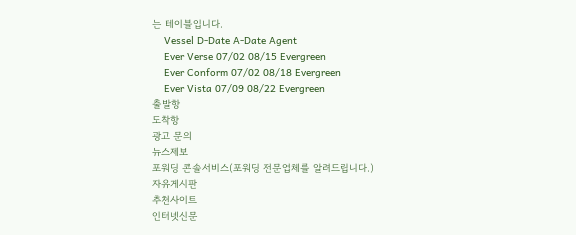는 테이블입니다.
    Vessel D-Date A-Date Agent
    Ever Verse 07/02 08/15 Evergreen
    Ever Conform 07/02 08/18 Evergreen
    Ever Vista 07/09 08/22 Evergreen
출발항
도착항
광고 문의
뉴스제보
포워딩 콘솔서비스(포워딩 전문업체를 알려드립니다.)
자유게시판
추천사이트
인터넷신문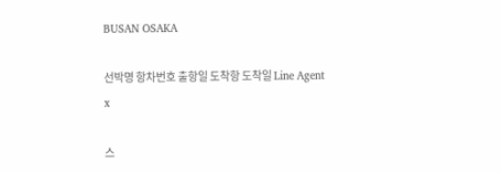BUSAN OSAKA

선박명 항차번호 출항일 도착항 도착일 Line Agent
x

스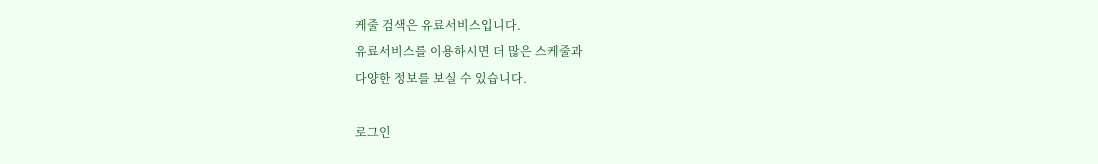케줄 검색은 유료서비스입니다.
유료서비스를 이용하시면 더 많은 스케줄과
다양한 정보를 보실 수 있습니다.

로그인